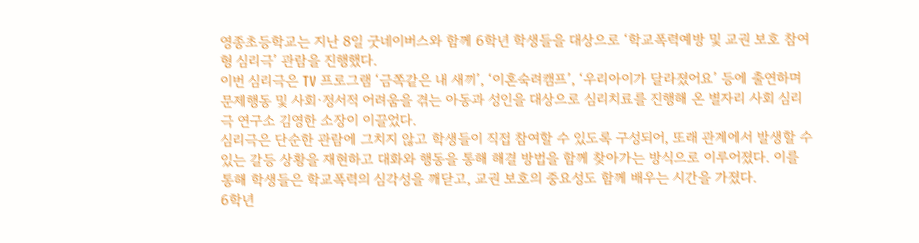영종초등학교는 지난 8일 굿네이버스와 함께 6학년 학생들을 대상으로 ‘학교폭력예방 및 교권 보호 참여형 심리극’ 관람을 진행했다.
이번 심리극은 TV 프로그램 ‘금쪽같은 내 새끼’, ‘이혼숙려캠프’, ‘우리아이가 달라졌어요’ 등에 출연하며 문제행동 및 사회·정서적 어려움을 겪는 아동과 성인을 대상으로 심리치료를 진행해 온 별자리 사회 심리극 연구소 김영한 소장이 이끌었다.
심리극은 단순한 관람에 그치지 않고 학생들이 직접 참여할 수 있도록 구성되어, 또래 관계에서 발생할 수 있는 갈등 상황을 재현하고 대화와 행동을 통해 해결 방법을 함께 찾아가는 방식으로 이루어졌다. 이를 통해 학생들은 학교폭력의 심각성을 깨닫고, 교권 보호의 중요성도 함께 배우는 시간을 가졌다.
6학년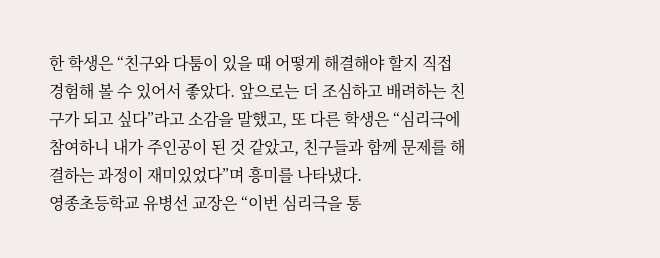한 학생은 “친구와 다툼이 있을 때 어떻게 해결해야 할지 직접 경험해 볼 수 있어서 좋았다. 앞으로는 더 조심하고 배려하는 친구가 되고 싶다”라고 소감을 말했고, 또 다른 학생은 “심리극에 참여하니 내가 주인공이 된 것 같았고, 친구들과 함께 문제를 해결하는 과정이 재미있었다”며 흥미를 나타냈다.
영종초등학교 유병선 교장은 “이번 심리극을 통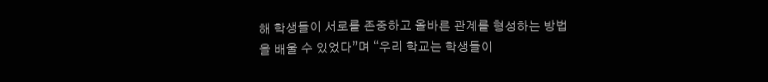해 학생들이 서로를 존중하고 올바른 관계를 형성하는 방법을 배울 수 있었다”며 “우리 학교는 학생들이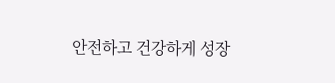안전하고 건강하게 성장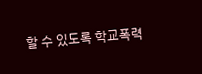할 수 있도록 학교폭력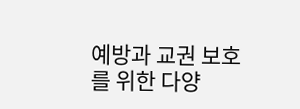예방과 교권 보호를 위한 다양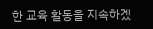한 교육 활동을 지속하겠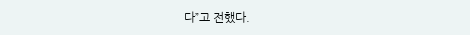다”고 전했다.